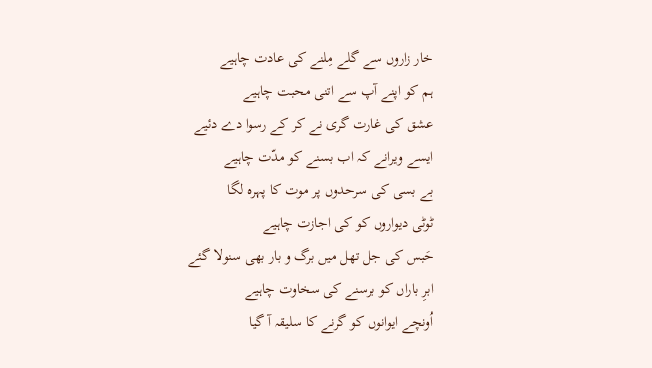خار زاروں سے گلے مِلنے کی عادت چاہیے
ہم کو اپنے آپ سے اتنی محبت چاہیے
عشق کی غارت گری نے کر کے رسوا دے دئیے
ایسے ویرانے کہ اب بسنے کو مدّت چاہیے
بے بسی کی سرحدوں پر موت کا پہرہ لگا
ٹوٹی دیواروں کو کی اجازت چاہیے
حَبس کی جل تھل میں برگ و بار بھی سنولا گئے
ابرِ باراں کو برسنے کی سخاوت چاہیے
اُونچے ایوانوں کو گرنے کا سلیقہ آ گیا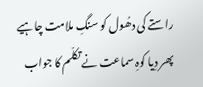راستے کی دھُول کو سنگِ ملامت چاہیے
پھر دِیا کوہِ سماعت نے تکلّم کا جواب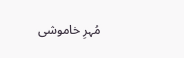مُہرِ خاموشی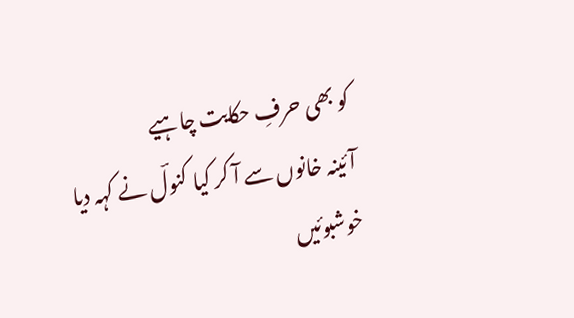کو بھی حرفِ حکایت چاہیے
آئینہ خانوں سے آ کر کیا کنولؔ نے کہہ دیا
خوشبوئیں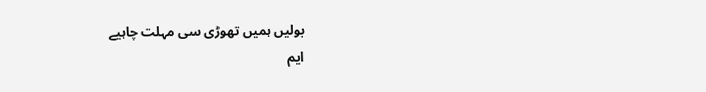بولیں ہمیں تھوڑی سی مہلت چاہیے
ایم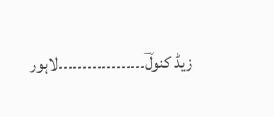زیڈ کنولؔ۔۔۔۔۔۔۔۔۔۔۔۔۔۔۔۔۔۔لاہور